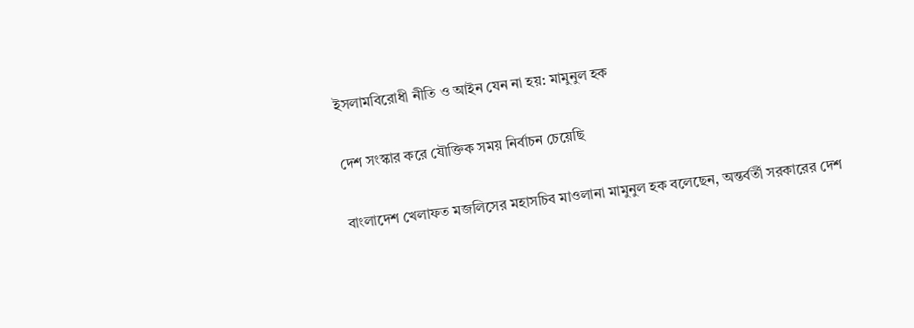ইসলামবিরোধী নীতি ও আইন যেন না হয়: মামুনুল হক

দেশ সংস্কার করে যৌক্তিক সময় নির্বাচন চেয়েছি

বাংলাদেশ খেলাফত মজলিসের মহাসচিব মাওলানা মামুনুল হক বলেছেন, অন্তর্বর্তী সরকারের দেশ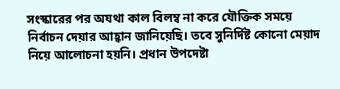সংস্কারের পর অযথা কাল বিলম্ব না করে যৌক্তিক সময়ে নির্বাচন দেয়ার আহ্বান জানিয়েছি। তবে সুনির্দিষ্ট কোনো মেয়াদ নিয়ে আলোচনা হয়নি। প্রধান উপদেষ্টা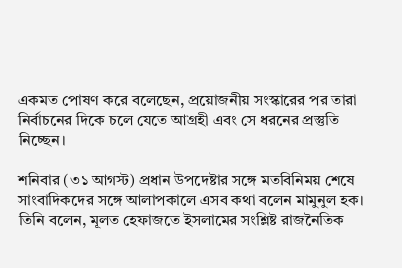একমত পোষণ করে বলেছেন, প্রয়োজনীয় সংস্কারের পর তারা নির্বাচনের দিকে চলে যেতে আগ্রহী এবং সে ধরনের প্রস্তুতি নিচ্ছেন।

শনিবার (৩১ আগস্ট) প্রধান উপদেষ্টার সঙ্গে মতবিনিময় শেষে সাংবাদিকদের সঙ্গে আলাপকালে এসব কথা বলেন মামুনুল হক। তিনি বলেন, মূলত হেফাজতে ইসলামের সংশ্লিষ্ট রাজনৈতিক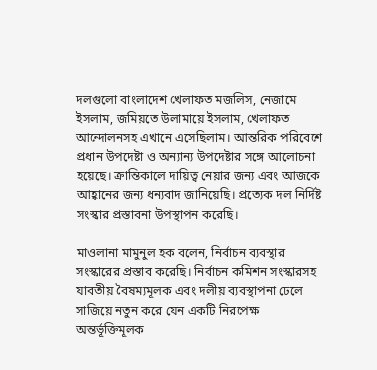দলগুলো বাংলাদেশ খেলাফত মজলিস, নেজামে ইসলাম, জমিয়তে উলামায়ে ইসলাম, খেলাফত আন্দোলনসহ এখানে এসেছিলাম। আন্তরিক পরিবেশে প্রধান উপদেষ্টা ও অন্যান্য উপদেষ্টার সঙ্গে আলোচনা হয়েছে। ক্রান্তিকালে দায়িত্ব নেয়ার জন্য এবং আজকে আহ্বানের জন্য ধন্যবাদ জানিয়েছি। প্রত্যেক দল নির্দিষ্ট সংস্কার প্রস্তাবনা উপস্থাপন করেছি।

মাওলানা মামুনুল হক বলেন, নির্বাচন ব্যবস্থার সংস্কারের প্রস্তাব করেছি। নির্বাচন কমিশন সংস্কারসহ যাবতীয় বৈষম্যমূলক এবং দলীয় ব্যবস্থাপনা ঢেলে সাজিয়ে নতুন করে যেন একটি নিরপেক্ষ অন্তর্ভূক্তিমূলক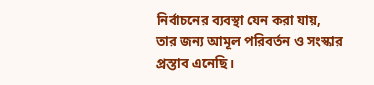নির্বাচনের ব্যবস্থা যেন করা যায়, তার জন্য আমূল পরিবর্তন ও সংস্কার প্রস্তাব এনেছি।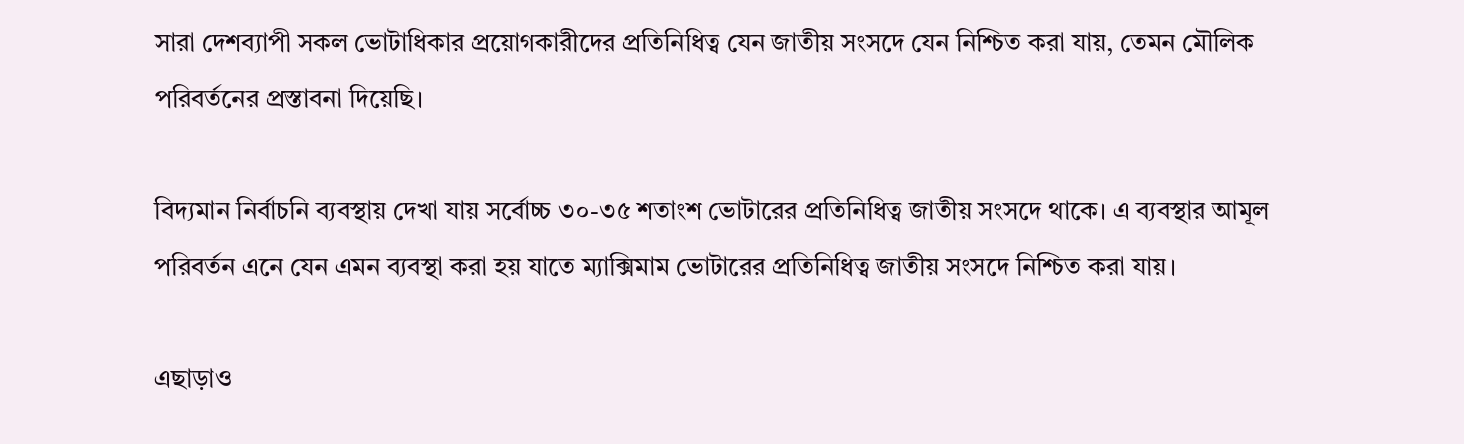সারা দেশব্যাপী সকল ভোটাধিকার প্রয়োগকারীদের প্রতিনিধিত্ব যেন জাতীয় সংসদে যেন নিশ্চিত করা যায়, তেমন মৌলিক পরিবর্তনের প্রস্তাবনা দিয়েছি।

বিদ্যমান নির্বাচনি ব্যবস্থায় দেখা যায় সর্বোচ্চ ৩০-৩৫ শতাংশ ভোটারের প্রতিনিধিত্ব জাতীয় সংসদে থাকে। এ ব্যবস্থার আমূল পরিবর্তন এনে যেন এমন ব্যবস্থা করা হয় যাতে ম্যাক্সিমাম ভোটারের প্রতিনিধিত্ব জাতীয় সংসদে নিশ্চিত করা যায়।

এছাড়াও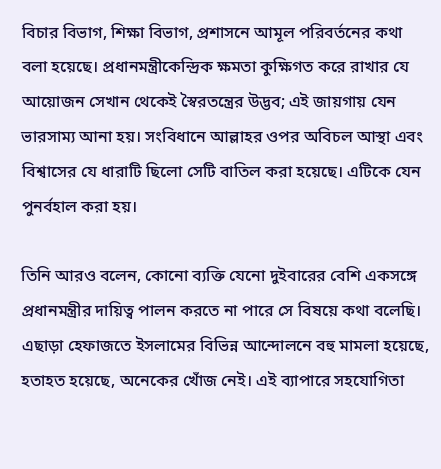বিচার বিভাগ, শিক্ষা বিভাগ, প্রশাসনে আমূল পরিবর্তনের কথা বলা হয়েছে। প্রধানমন্ত্রীকেন্দ্রিক ক্ষমতা কুক্ষিগত করে রাখার যে আয়োজন সেখান থেকেই স্বৈরতন্ত্রের উদ্ভব; এই জায়গায় যেন ভারসাম্য আনা হয়। সংবিধানে আল্লাহর ওপর অবিচল আস্থা এবং বিশ্বাসের যে ধারাটি ছিলো সেটি বাতিল করা হয়েছে। এটিকে যেন পুনর্বহাল করা হয়।

তিনি আরও বলেন, কোনো ব্যক্তি যেনো দুইবারের বেশি একসঙ্গে প্রধানমন্ত্রীর দায়িত্ব পালন করতে না পারে সে বিষয়ে কথা বলেছি। এছাড়া হেফাজতে ইসলামের বিভিন্ন আন্দোলনে বহু মামলা হয়েছে, হতাহত হয়েছে, অনেকের খোঁজ নেই। এই ব্যাপারে সহযোগিতা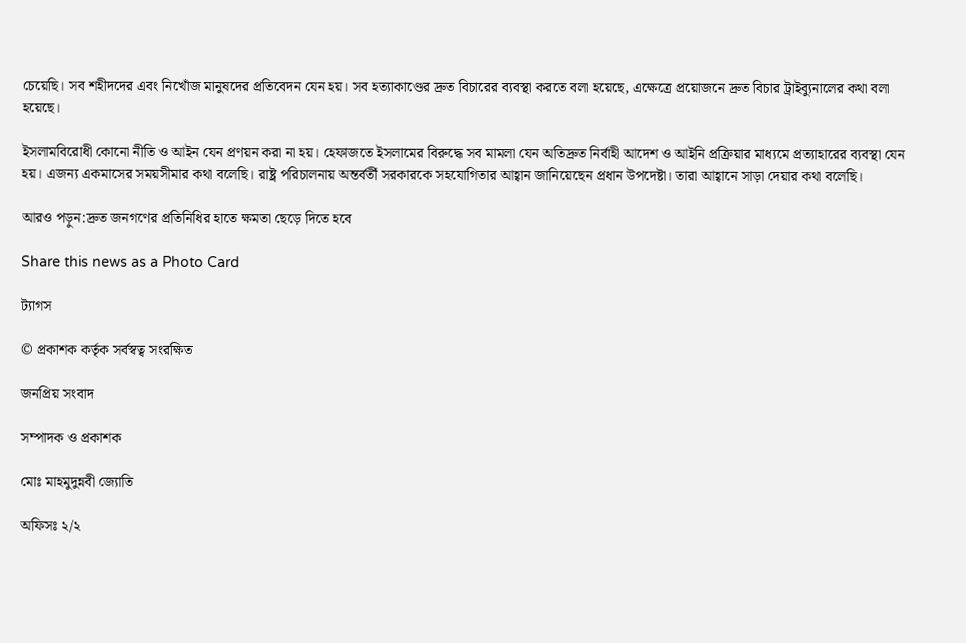চেয়েছি। সব শহীদদের এবং নিখোঁজ মানুষদের প্রতিবেদন যেন হয়। সব হত্যাকাণ্ডের দ্রুত বিচারের ব্যবস্থা করতে বলা হয়েছে, এক্ষেত্রে প্রয়োজনে দ্রুত বিচার ট্রাইব্যুনালের কথা বলা হয়েছে।

ইসলামবিরোধী কোনো নীতি ও আইন যেন প্রণয়ন করা না হয়। হেফাজতে ইসলামের বিরুদ্ধে সব মামলা যেন অতিদ্রুত নির্বাহী আদেশ ও আইনি প্রক্রিয়ার মাধ্যমে প্রত্যাহারের ব্যবস্থা যেন হয়। এজন্য একমাসের সময়সীমার কথা বলেছি। রাষ্ট্র পরিচালনায় অন্তর্বর্তী সরকারকে সহযোগিতার আহ্বান জানিয়েছেন প্রধান উপদেষ্টা। তারা আহ্বানে সাড়া দেয়ার কথা বলেছি।

আরও পড়ুন:দ্রুত জনগণের প্রতিনিধির হাতে ক্ষমতা ছেড়ে দিতে হবে

Share this news as a Photo Card

ট্যাগস

© প্রকাশক কর্তৃক সর্বস্বত্ব সংরক্ষিত

জনপ্রিয় সংবাদ

সম্পাদক ও প্রকাশক

মোঃ মাহমুদুন্নবী জ্যোতি

অফিসঃ ২/২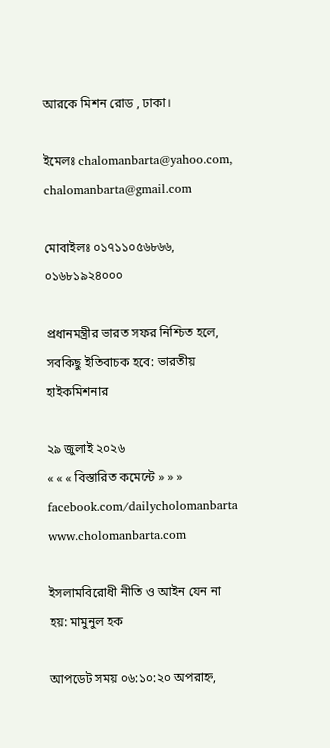আরকে মিশন রোড , ঢাকা।

ইমেলঃ chalomanbarta@yahoo.com, chalomanbarta@gmail.com

মোবাইলঃ ০১৭১১০৫৬৮৬৬, ০১৬৮১৯২৪০০০

প্রধানমন্ত্রীর ভারত সফর নিশ্চিত হলে, সবকিছু ইতিবাচক হবে: ভারতীয় হাইকমিশনার

২৯ জুলাই ২০২৬
« « « বিস্তারিত কমেন্টে » » »
facebook.com/dailycholomanbarta
www.cholomanbarta.com

ইসলামবিরোধী নীতি ও আইন যেন না হয়: মামুনুল হক

আপডেট সময় ০৬:১০:২০ অপরাহ্ন,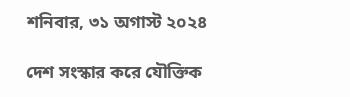শনিবার, ৩১ অগাস্ট ২০২৪

দেশ সংস্কার করে যৌক্তিক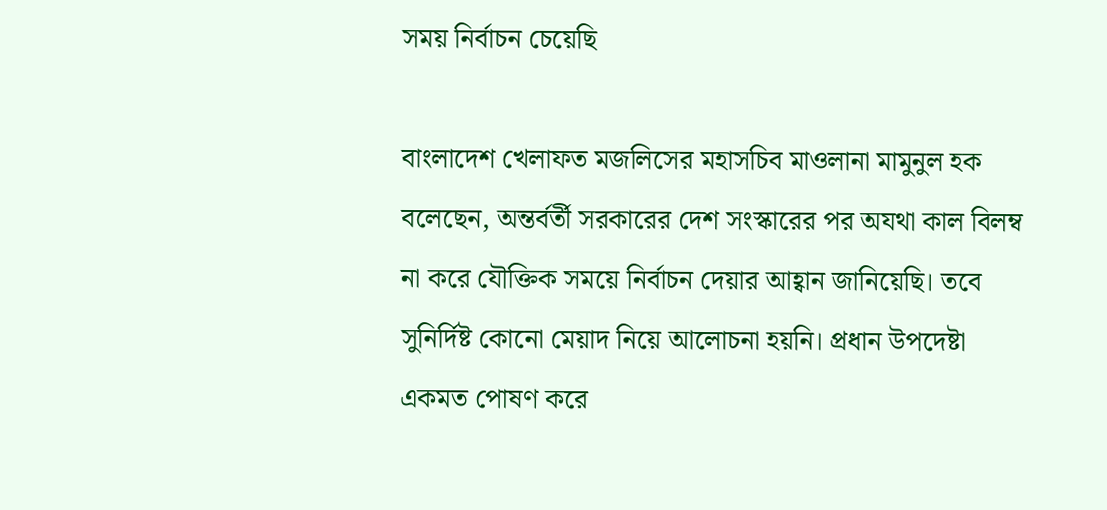সময় নির্বাচন চেয়েছি

বাংলাদেশ খেলাফত মজলিসের মহাসচিব মাওলানা মামুনুল হক বলেছেন, অন্তর্বর্তী সরকারের দেশ সংস্কারের পর অযথা কাল বিলম্ব না করে যৌক্তিক সময়ে নির্বাচন দেয়ার আহ্বান জানিয়েছি। তবে সুনির্দিষ্ট কোনো মেয়াদ নিয়ে আলোচনা হয়নি। প্রধান উপদেষ্টা একমত পোষণ করে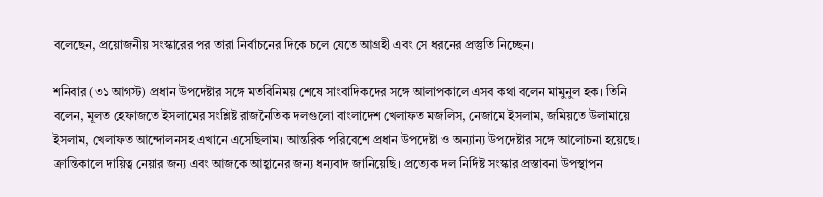বলেছেন, প্রয়োজনীয় সংস্কারের পর তারা নির্বাচনের দিকে চলে যেতে আগ্রহী এবং সে ধরনের প্রস্তুতি নিচ্ছেন।

শনিবার (৩১ আগস্ট) প্রধান উপদেষ্টার সঙ্গে মতবিনিময় শেষে সাংবাদিকদের সঙ্গে আলাপকালে এসব কথা বলেন মামুনুল হক। তিনি বলেন, মূলত হেফাজতে ইসলামের সংশ্লিষ্ট রাজনৈতিক দলগুলো বাংলাদেশ খেলাফত মজলিস, নেজামে ইসলাম, জমিয়তে উলামায়ে ইসলাম, খেলাফত আন্দোলনসহ এখানে এসেছিলাম। আন্তরিক পরিবেশে প্রধান উপদেষ্টা ও অন্যান্য উপদেষ্টার সঙ্গে আলোচনা হয়েছে। ক্রান্তিকালে দায়িত্ব নেয়ার জন্য এবং আজকে আহ্বানের জন্য ধন্যবাদ জানিয়েছি। প্রত্যেক দল নির্দিষ্ট সংস্কার প্রস্তাবনা উপস্থাপন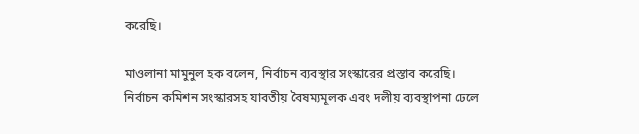করেছি।

মাওলানা মামুনুল হক বলেন, নির্বাচন ব্যবস্থার সংস্কারের প্রস্তাব করেছি। নির্বাচন কমিশন সংস্কারসহ যাবতীয় বৈষম্যমূলক এবং দলীয় ব্যবস্থাপনা ঢেলে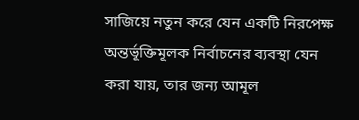সাজিয়ে নতুন করে যেন একটি নিরপেক্ষ অন্তর্ভূক্তিমূলক নির্বাচনের ব্যবস্থা যেন করা যায়, তার জন্য আমূল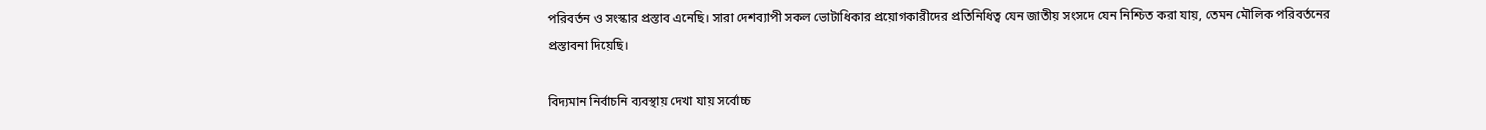পরিবর্তন ও সংস্কার প্রস্তাব এনেছি। সারা দেশব্যাপী সকল ভোটাধিকার প্রয়োগকারীদের প্রতিনিধিত্ব যেন জাতীয় সংসদে যেন নিশ্চিত করা যায়, তেমন মৌলিক পরিবর্তনের প্রস্তাবনা দিয়েছি।

বিদ্যমান নির্বাচনি ব্যবস্থায় দেখা যায় সর্বোচ্চ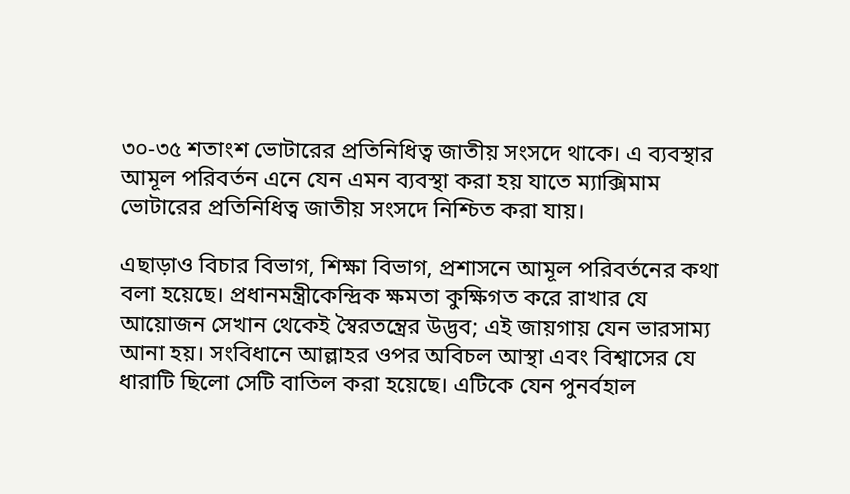৩০-৩৫ শতাংশ ভোটারের প্রতিনিধিত্ব জাতীয় সংসদে থাকে। এ ব্যবস্থার আমূল পরিবর্তন এনে যেন এমন ব্যবস্থা করা হয় যাতে ম্যাক্সিমাম ভোটারের প্রতিনিধিত্ব জাতীয় সংসদে নিশ্চিত করা যায়।

এছাড়াও বিচার বিভাগ, শিক্ষা বিভাগ, প্রশাসনে আমূল পরিবর্তনের কথা বলা হয়েছে। প্রধানমন্ত্রীকেন্দ্রিক ক্ষমতা কুক্ষিগত করে রাখার যে আয়োজন সেখান থেকেই স্বৈরতন্ত্রের উদ্ভব; এই জায়গায় যেন ভারসাম্য আনা হয়। সংবিধানে আল্লাহর ওপর অবিচল আস্থা এবং বিশ্বাসের যে ধারাটি ছিলো সেটি বাতিল করা হয়েছে। এটিকে যেন পুনর্বহাল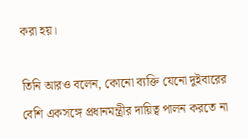করা হয়।

তিনি আরও বলেন, কোনো ব্যক্তি যেনো দুইবারের বেশি একসঙ্গে প্রধানমন্ত্রীর দায়িত্ব পালন করতে না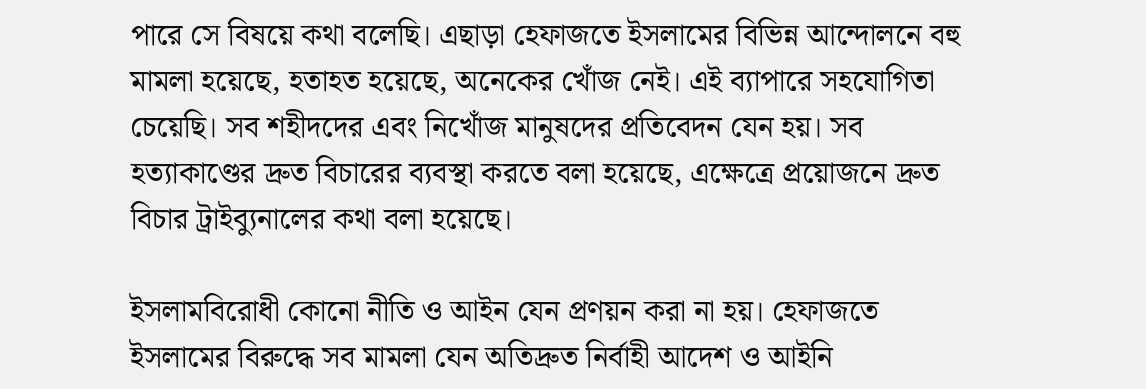পারে সে বিষয়ে কথা বলেছি। এছাড়া হেফাজতে ইসলামের বিভিন্ন আন্দোলনে বহু মামলা হয়েছে, হতাহত হয়েছে, অনেকের খোঁজ নেই। এই ব্যাপারে সহযোগিতা চেয়েছি। সব শহীদদের এবং নিখোঁজ মানুষদের প্রতিবেদন যেন হয়। সব হত্যাকাণ্ডের দ্রুত বিচারের ব্যবস্থা করতে বলা হয়েছে, এক্ষেত্রে প্রয়োজনে দ্রুত বিচার ট্রাইব্যুনালের কথা বলা হয়েছে।

ইসলামবিরোধী কোনো নীতি ও আইন যেন প্রণয়ন করা না হয়। হেফাজতে ইসলামের বিরুদ্ধে সব মামলা যেন অতিদ্রুত নির্বাহী আদেশ ও আইনি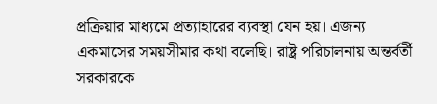প্রক্রিয়ার মাধ্যমে প্রত্যাহারের ব্যবস্থা যেন হয়। এজন্য একমাসের সময়সীমার কথা বলেছি। রাষ্ট্র পরিচালনায় অন্তর্বর্তী সরকারকে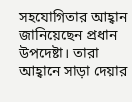সহযোগিতার আহ্বান জানিয়েছেন প্রধান উপদেষ্টা। তারা আহ্বানে সাড়া দেয়ার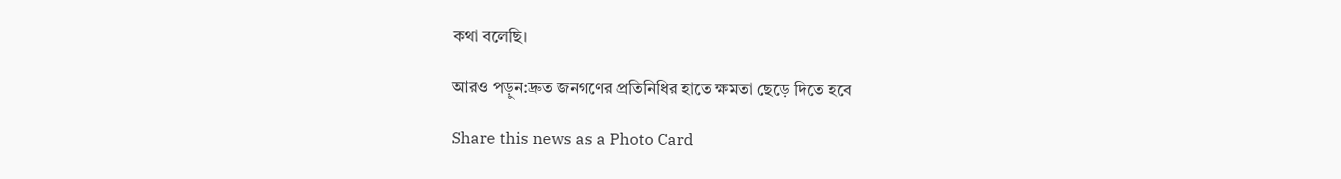কথা বলেছি।

আরও পড়ুন:দ্রুত জনগণের প্রতিনিধির হাতে ক্ষমতা ছেড়ে দিতে হবে

Share this news as a Photo Card